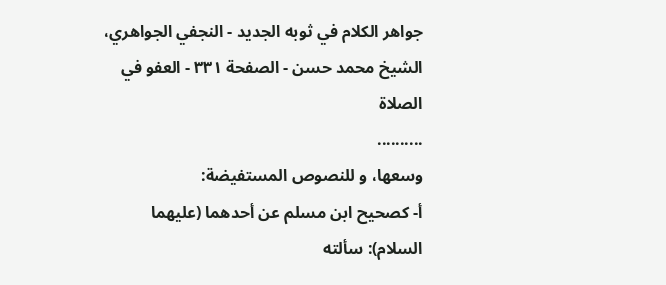جواهر الكلام في ثوبه الجديد - النجفي الجواهري، الشيخ محمد حسن - الصفحة ٣٣١ - العفو في الصلاة
..........
وسعها، و للنصوص المستفيضة:
أ- كصحيح ابن مسلم عن أحدهما (عليهما السلام): سألته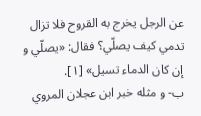عن الرجل يخرج به القروح فلا تزال تدمي كيف يصلّي؟ فقال: «يصلّي و إن كان الدماء تسيل» [١].
ب- و مثله خبر ابن عجلان المروي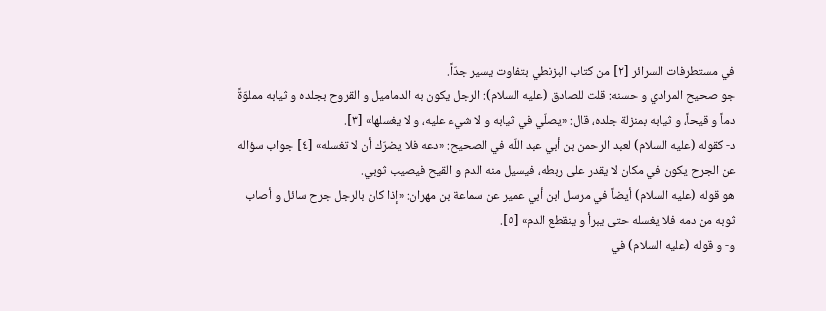في مستطرفات السرائر [٢] من كتاب البزنطي بتفاوت يسير جدّاً.
جو صحيح المرادي و حسنه: قلت للصادق (عليه السلام): الرجل يكون به الدماميل و القروح بجلده و ثيابه مملوّةً دماً و قيحاً، و ثيابه بمنزلة جلده، قال: «يصلّي في ثيابه و لا شيء عليه، و لا يغسلها» [٣].
د- كقوله (عليه السلام) لعبد الرحمن بن أبي عبد اللّه في الصحيح: «دعه فلا يضرّك أن لا تغسله» [٤] جواب سؤاله عن الجرح يكون في مكان لا يقدر على ربطه، فيسيل منه الدم و القيح فيصيب ثوبي.
هو قوله (عليه السلام) أيضاً في مرسل ابن أبي عمير عن سماعة بن مهران: «إذا كان بالرجل جرح سائل و أصاب ثوبه من دمه فلا يغسله حتى يبرأ و ينقطع الدم» [٥].
و- و قوله (عليه السلام) في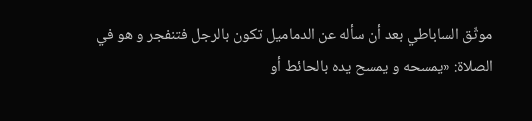موثّق الساباطي بعد أن سأله عن الدماميل تكون بالرجل فتنفجر و هو في الصلاة: «يمسحه و يمسح يده بالحائط أو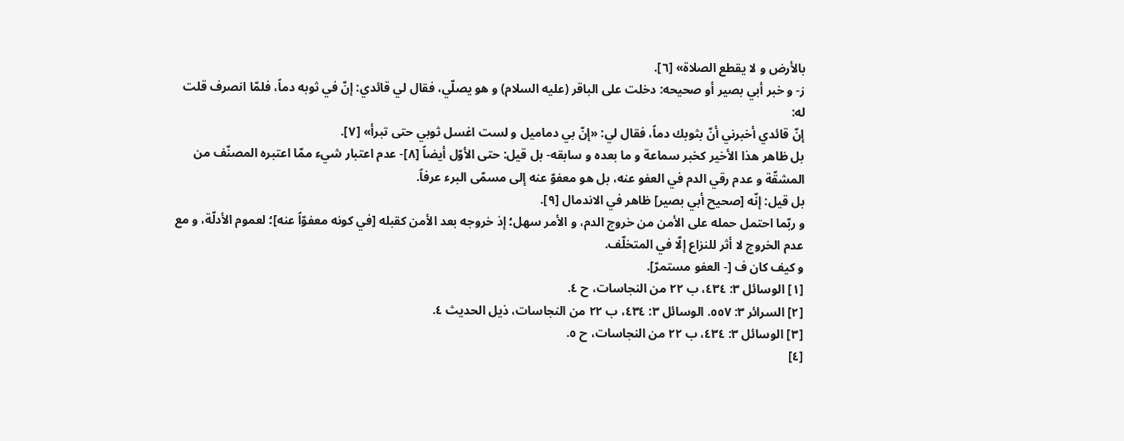بالأرض و لا يقطع الصلاة» [٦].
ز- و خبر أبي بصير أو صحيحه: دخلت على الباقر (عليه السلام) و هو يصلّي، فقال لي قائدي: إنّ في ثوبه دماً، فلمّا انصرف قلت له:
إنّ قائدي أخبرني أنّ بثوبك دماً، فقال لي: «إنّ بي دماميل و لست اغسل ثوبي حتى تبرأ» [٧].
بل ظاهر هذا الأخير كخبر سماعة و ما بعده و سابقه- بل قيل: حتى الأوّل أيضاً [٨]- عدم اعتبار شيء ممّا اعتبره المصنّف من المشقّة و عدم رقي الدم في العفو عنه، بل هو معفوّ عنه إلى مسمّى البرء عرفاً.
بل قيل: إنّه [صحيح أبي بصير] ظاهر في الاندمال [٩].
و ربّما احتمل حمله على الأمن من خروج الدم، و الأمر سهل؛ إذ خروجه بعد الأمن كقبله [في كونه معفوّاً عنه]؛ لعموم الأدلّة، و مع عدم الخروج لا أثر للنزاع إلّا في المتخلّف.
و كيف كان ف [- العفو مستمرّ].
[١] الوسائل ٣: ٤٣٤، ب ٢٢ من النجاسات، ح ٤.
[٢] السرائر ٣: ٥٥٧. الوسائل ٣: ٤٣٤، ب ٢٢ من النجاسات، ذيل الحديث ٤.
[٣] الوسائل ٣: ٤٣٤، ب ٢٢ من النجاسات، ح ٥.
[٤]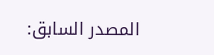المصدر السابق: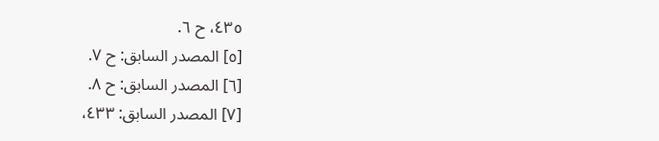٤٣٥، ح ٦.
[٥] المصدر السابق: ح ٧.
[٦] المصدر السابق: ح ٨.
[٧] المصدر السابق: ٤٣٣،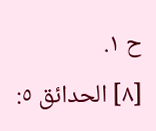ح ١.
[٨] الحدائق ٥: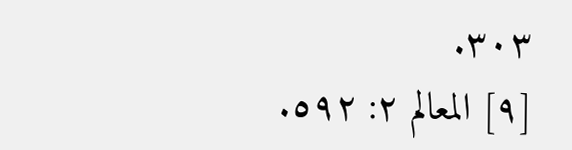٣٠٣.
[٩] المعالم ٢: ٥٩٢.